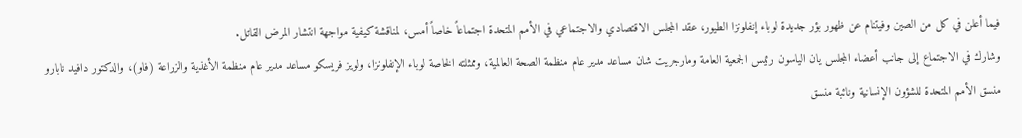فيما أعلن في كل من الصين وفيتنام عن ظهور بؤر جديدة لوباء إنفلونزا الطيور، عقد المجلس الاقتصادي والاجتماعي في الأمم المتحدة اجتماعاً خاصاً أمس، لمناقشة كيفية مواجهة انتشار المرض القاتل.
وشارك في الاجتماع إلى جانب أعضاء المجلس يان الياسون رئيس الجمعية العامة ومارجريت شان مساعد مدير عام منظمة الصحة العالمية، وممثلته الخاصة لوباء الإنفلونزا، ولويز فريسكو مساعد مدير عام منظمة الأغذية والزراعة (فاو)، والدكتور دافيد نابارو منسق الأمم المتحدة للشؤون الإنسانية ونائبة منسق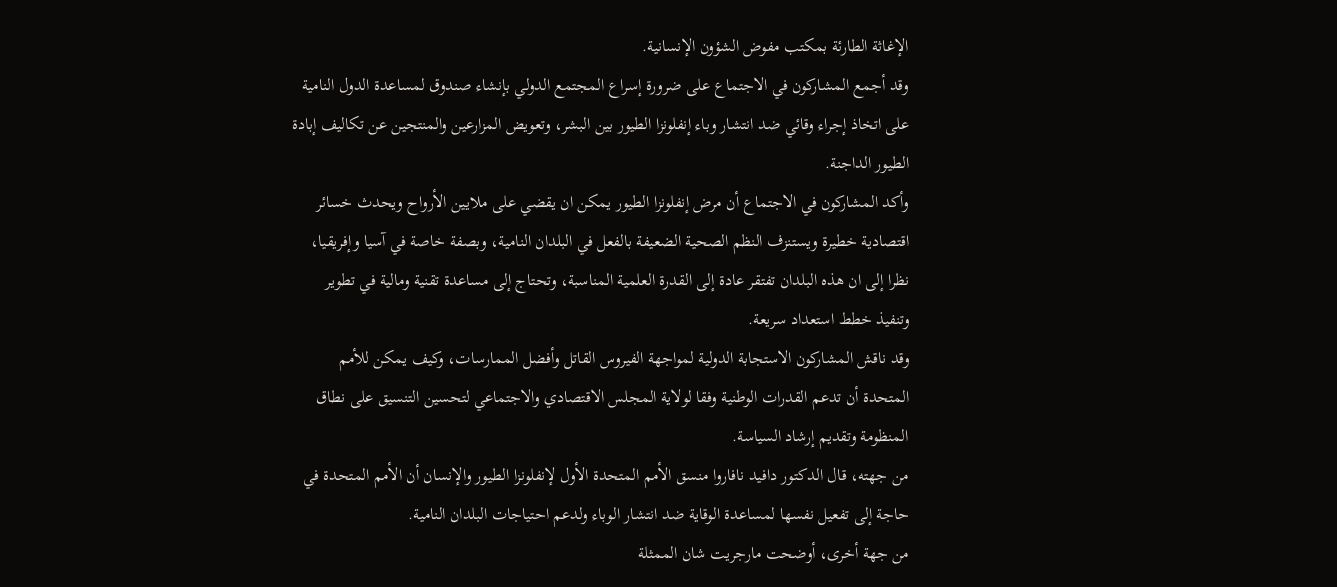الإغاثة الطارئة بمكتب مفوض الشؤون الإنسانية.
وقد أجمع المشاركون في الاجتماع على ضرورة إسراع المجتمع الدولي بإنشاء صندوق لمساعدة الدول النامية على اتخاذ إجراء وقائي ضد انتشار وباء إنفلونزا الطيور بين البشر، وتعويض المزارعين والمنتجين عن تكاليف إبادة الطيور الداجنة.
وأكد المشاركون في الاجتماع أن مرض إنفلونزا الطيور يمكن ان يقضي على ملايين الأرواح ويحدث خسائر اقتصادية خطيرة ويستنزف النظم الصحية الضعيفة بالفعل في البلدان النامية، وبصفة خاصة في آسيا وإفريقيا، نظرا إلى ان هذه البلدان تفتقر عادة إلى القدرة العلمية المناسبة، وتحتاج إلى مساعدة تقنية ومالية في تطوير وتنفيذ خطط استعداد سريعة.
وقد ناقش المشاركون الاستجابة الدولية لمواجهة الفيروس القاتل وأفضل الممارسات، وكيف يمكن للأمم المتحدة أن تدعم القدرات الوطنية وفقا لولاية المجلس الاقتصادي والاجتماعي لتحسين التنسيق على نطاق المنظومة وتقديم إرشاد السياسة.
من جهته، قال الدكتور دافيد نافاروا منسق الأمم المتحدة الأول لإنفلونزا الطيور والإنسان أن الأمم المتحدة في حاجة إلى تفعيل نفسها لمساعدة الوقاية ضد انتشار الوباء ولدعم احتياجات البلدان النامية.
من جهة أخرى، أوضحت مارجريت شان الممثلة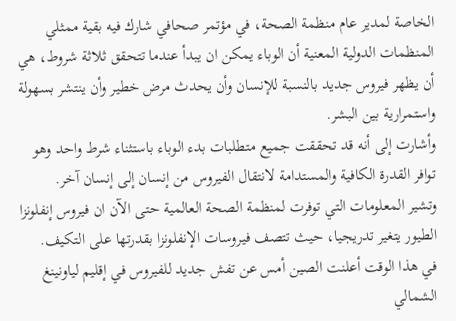الخاصة لمدير عام منظمة الصحة، في مؤتمر صحافي شارك فيه بقية ممثلي المنظمات الدولية المعنية أن الوباء يمكن ان يبدأ عندما تتحقق ثلاثة شروط، هي أن يظهر فيروس جديد بالنسبة للإنسان وأن يحدث مرض خطير وأن ينتشر بسهولة واستمرارية بين البشر.
وأشارت إلى أنه قد تحققت جميع متطلبات بدء الوباء باستثناء شرط واحد وهو توافر القدرة الكافية والمستدامة لانتقال الفيروس من إنسان إلى إنسان آخر.
وتشير المعلومات التي توفرت لمنظمة الصحة العالمية حتى الآن ان فيروس إنفلونزا الطيور يتغير تدريجيا، حيث تتصف فيروسات الإنفلونزا بقدرتها على التكيف.
في هذا الوقت أعلنت الصين أمس عن تفش جديد للفيروس في إقليم لياونينغ الشمالي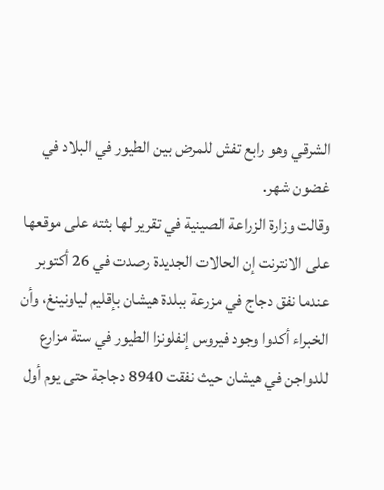الشرقي وهو رابع تفش للمرض بين الطيور في البلاد في غضون شهر.
وقالت وزارة الزراعة الصينية في تقرير لها بثته على موقعها على الانترنت إن الحالات الجديدة رصدت في 26 أكتوبر عندما نفق دجاج في مزرعة ببلدة هيشان بإقليم لياونينغ، وأن الخبراء أكدوا وجود فيروس إنفلونزا الطيور في ستة مزارع للدواجن في هيشان حيث نفقت 8940 دجاجة حتى يوم أول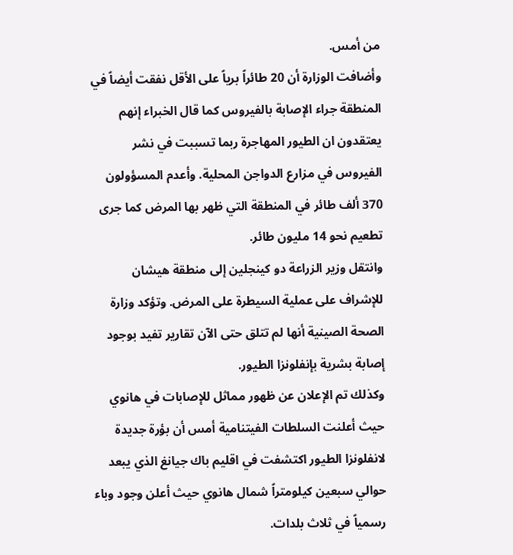من أمس.
وأضافت الوزارة أن 20 طائراً برياً على الأقل نفقت أيضاً في المنطقة جراء الإصابة بالفيروس كما قال الخبراء إنهم يعتقدون ان الطيور المهاجرة ربما تسببت في نشر الفيروس في مزارع الدواجن المحلية. وأعدم المسؤولون 370 ألف طائر في المنطقة التي ظهر بها المرض كما جرى تطعيم نحو 14 مليون طائر.
وانتقل وزير الزراعة دو كينجلين إلى منطقة هيشان للإشراف على عملية السيطرة على المرض. وتؤكد وزارة الصحة الصينية أنها لم تتلق حتى الآن تقارير تفيد بوجود إصابة بشرية بإنفلونزا الطيور.
وكذلك تم الإعلان عن ظهور مماثل للإصابات في هانوي حيث أعلنت السلطات الفيتنامية أمس أن بؤرة جديدة لانفلونزا الطيور اكتشفت في اقليم باك جيانغ الذي يبعد حوالي سبعين كيلومتراً شمال هانوي حيث أعلن وجود وباء رسمياً في ثلاث بلدات.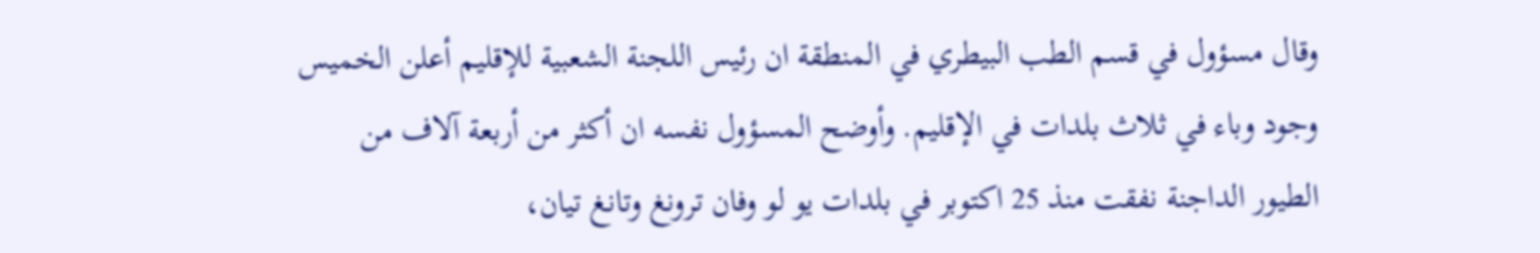وقال مسؤول في قسم الطب البيطري في المنطقة ان رئيس اللجنة الشعبية للإقليم أعلن الخميس وجود وباء في ثلاث بلدات في الإقليم. وأوضح المسؤول نفسه ان أكثر من أربعة آلاف من الطيور الداجنة نفقت منذ 25 اكتوبر في بلدات يو لو وفان ترونغ وتانغ تيان،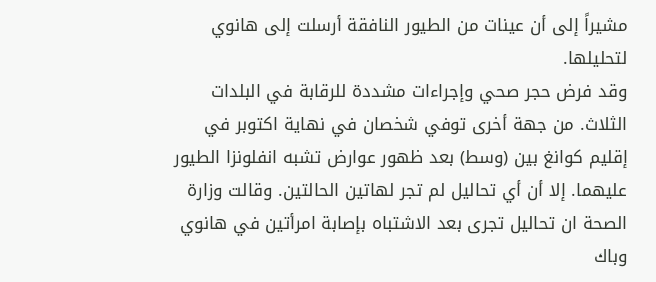مشيراً إلى أن عينات من الطيور النافقة أرسلت إلى هانوي لتحليلها.
وقد فرض حجر صحي وإجراءات مشددة للرقابة في البلدات الثلاث. من جهة أخرى توفي شخصان في نهاية اكتوبر في إقليم كوانغ بين (وسط) بعد ظهور عوارض تشبه انفلونزا الطيور عليهما. إلا أن أي تحاليل لم تجر لهاتين الحالتين. وقالت وزارة الصحة ان تحاليل تجرى بعد الاشتباه بإصابة امرأتين في هانوي وباك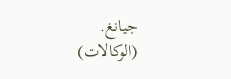جيانغ.
(الوكالات)